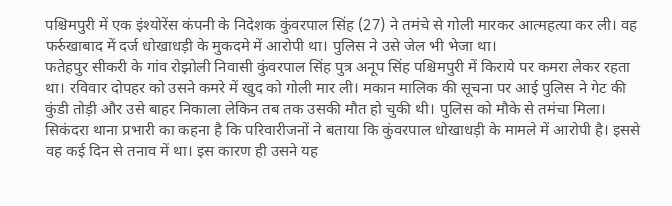पश्चिमपुरी में एक इंश्योरेंस कंपनी के निदेशक कुंवरपाल सिंह (27) ने तमंचे से गोली मारकर आत्महत्या कर ली। वह फर्रुखाबाद में दर्ज धोखाधड़ी के मुकदमे में आरोपी था। पुलिस ने उसे जेल भी भेजा था।
फतेहपुर सीकरी के गांव रोझोली निवासी कुंवरपाल सिंह पुत्र अनूप सिंह पश्चिमपुरी में किराये पर कमरा लेकर रहता था। रविवार दोपहर को उसने कमरे में खुद को गोली मार ली। मकान मालिक की सूचना पर आई पुलिस ने गेट की कुंडी तोड़ी और उसे बाहर निकाला लेकिन तब तक उसकी मौत हो चुकी थी। पुलिस को मौके से तमंचा मिला।
सिकंदरा थाना प्रभारी का कहना है कि परिवारीजनों ने बताया कि कुंवरपाल धोखाधड़ी के मामले में आरोपी है। इससे वह कई दिन से तनाव में था। इस कारण ही उसने यह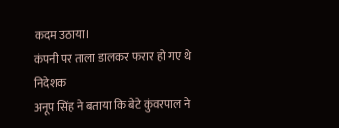कदम उठाया।
कंपनी पर ताला डालकर फरार हो गए थे निदेशक
अनूप सिंह ने बताया कि बेटे कुंवरपाल ने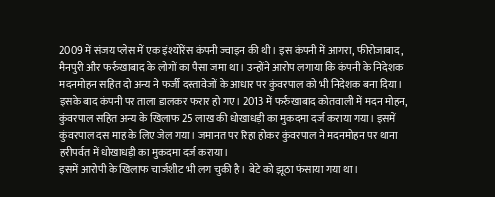2009 में संजय प्लेस में एक इंश्योरेंस कंपनी ज्वाइन की थी। इस कंपनी में आगरा, फीरोजाबाद, मैनपुरी और फर्रुखाबाद के लोगों का पैसा जमा था। उन्होंने आरोप लगाया कि कंपनी के निदेशक मदनमोहन सहित दो अन्य ने फर्जी दस्तावेजों के आधार पर कुंवरपाल को भी निदेशक बना दिया।
इसके बाद कंपनी पर ताला डालकर फरार हो गए। 2013 में फर्रुखाबाद कोतवाली में मदन मोहन, कुंवरपाल सहित अन्य के खिलाफ 25 लाख की धोखाधड़ी का मुकदमा दर्ज कराया गया। इसमें कुंवरपाल दस माह के लिए जेल गया। जमानत पर रिहा होकर कुंवरपाल ने मदनमोहन पर थाना हरीपर्वत में धोखाधड़ी का मुकदमा दर्ज कराया।
इसमें आरोपी के खिलाफ चार्जशीट भी लग चुकी है। बेटे को झूठा फंसाया गया था।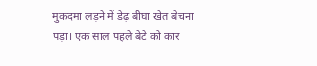मुकदमा लड़ने में डेढ़ बीघा खेत बेचना पड़ा। एक साल पहले बेटे को कार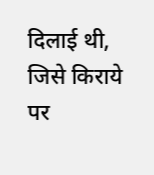दिलाई थी, जिसे किराये पर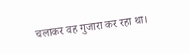चलाकर वह गुजारा कर रहा था।